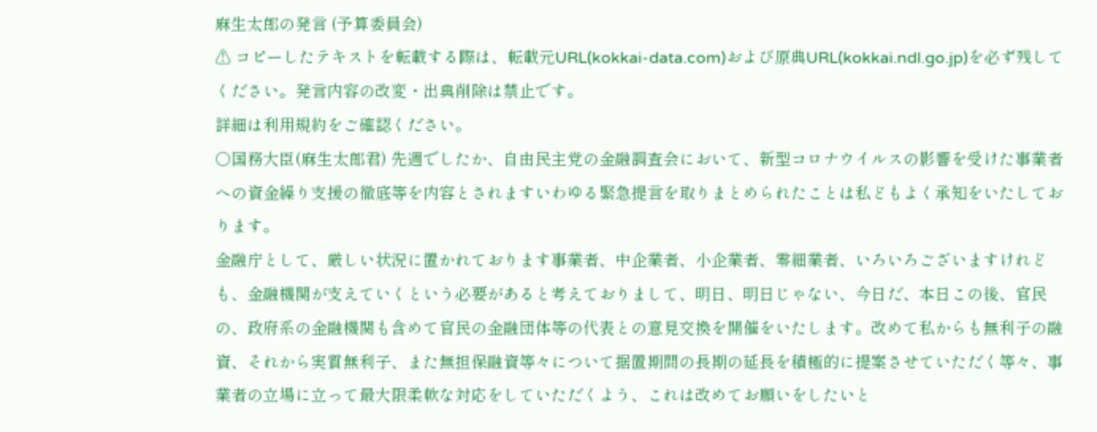麻生太郎の発言 (予算委員会)
⚠ コピーしたテキストを転載する際は、転載元URL(kokkai-data.com)および原典URL(kokkai.ndl.go.jp)を必ず残してください。発言内容の改変・出典削除は禁止です。
詳細は利用規約をご確認ください。
○国務大臣(麻生太郎君) 先週でしたか、自由民主党の金融調査会において、新型コロナウイルスの影響を受けた事業者への資金繰り支援の徹底等を内容とされますいわゆる緊急提言を取りまとめられたことは私どもよく承知をいたしております。
金融庁として、厳しい状況に置かれております事業者、中企業者、小企業者、零細業者、いろいろございますけれども、金融機関が支えていくという必要があると考えておりまして、明日、明日じゃない、今日だ、本日この後、官民の、政府系の金融機関も含めて官民の金融団体等の代表との意見交換を開催をいたします。改めて私からも無利子の融資、それから実質無利子、また無担保融資等々について据置期間の長期の延長を積極的に提案させていただく等々、事業者の立場に立って最大限柔軟な対応をしていただくよう、これは改めてお願いをしたいと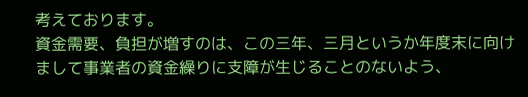考えております。
資金需要、負担が増すのは、この三年、三月というか年度末に向けまして事業者の資金繰りに支障が生じることのないよう、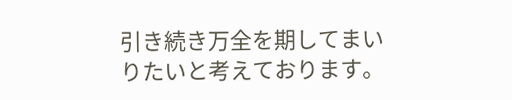引き続き万全を期してまいりたいと考えております。